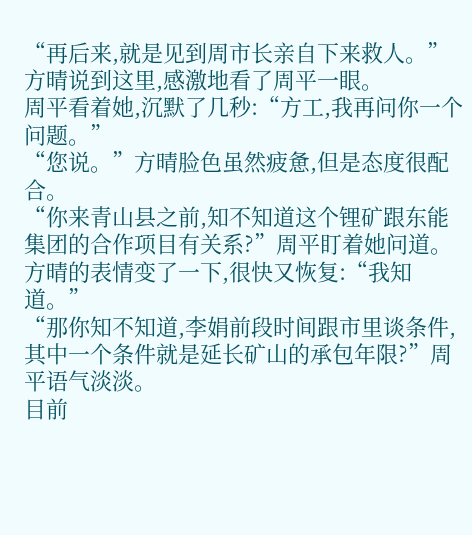“再后来,就是见到周市长亲自下来救人。”方晴说到这里,感激地看了周平一眼。
周平看着她,沉默了几秒:“方工,我再问你一个问题。”
“您说。”方晴脸色虽然疲惫,但是态度很配合。
“你来青山县之前,知不知道这个锂矿跟东能集团的合作项目有关系?”周平盯着她问道。
方晴的表情变了一下,很快又恢复:“我知道。”
“那你知不知道,李娟前段时间跟市里谈条件,其中一个条件就是延长矿山的承包年限?”周平语气淡淡。
目前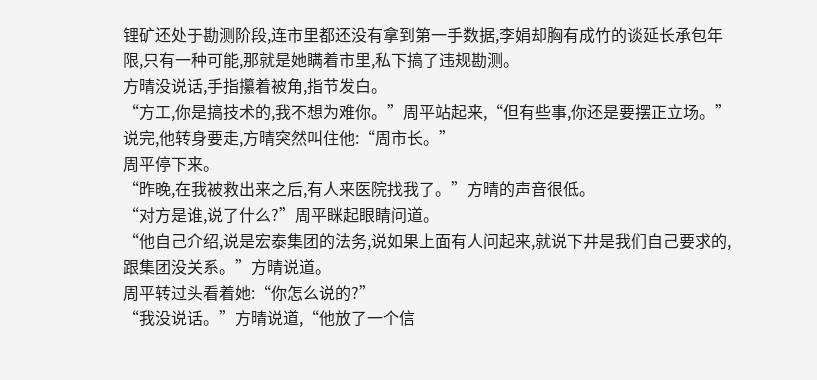锂矿还处于勘测阶段,连市里都还没有拿到第一手数据,李娟却胸有成竹的谈延长承包年限,只有一种可能,那就是她瞒着市里,私下搞了违规勘测。
方晴没说话,手指攥着被角,指节发白。
“方工,你是搞技术的,我不想为难你。”周平站起来,“但有些事,你还是要摆正立场。”
说完,他转身要走,方晴突然叫住他:“周市长。”
周平停下来。
“昨晚,在我被救出来之后,有人来医院找我了。”方晴的声音很低。
“对方是谁,说了什么?”周平眯起眼睛问道。
“他自己介绍,说是宏泰集团的法务,说如果上面有人问起来,就说下井是我们自己要求的,跟集团没关系。”方晴说道。
周平转过头看着她:“你怎么说的?”
“我没说话。”方晴说道,“他放了一个信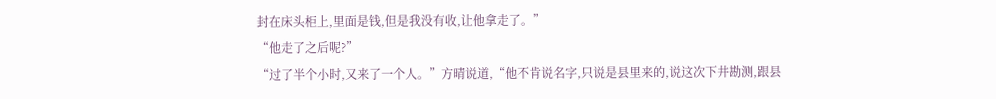封在床头柜上,里面是钱,但是我没有收,让他拿走了。”
“他走了之后呢?”
“过了半个小时,又来了一个人。”方晴说道,“他不肯说名字,只说是县里来的,说这次下井勘测,跟县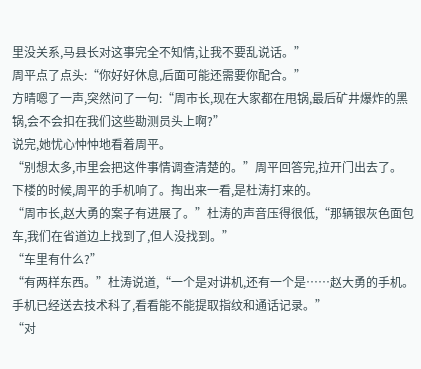里没关系,马县长对这事完全不知情,让我不要乱说话。”
周平点了点头:“你好好休息,后面可能还需要你配合。”
方晴嗯了一声,突然问了一句:“周市长,现在大家都在甩锅,最后矿井爆炸的黑锅,会不会扣在我们这些勘测员头上啊?”
说完,她忧心忡忡地看着周平。
“别想太多,市里会把这件事情调查清楚的。”周平回答完,拉开门出去了。
下楼的时候,周平的手机响了。掏出来一看,是杜涛打来的。
“周市长,赵大勇的案子有进展了。”杜涛的声音压得很低,“那辆银灰色面包车,我们在省道边上找到了,但人没找到。”
“车里有什么?”
“有两样东西。”杜涛说道,“一个是对讲机,还有一个是……赵大勇的手机。手机已经送去技术科了,看看能不能提取指纹和通话记录。”
“对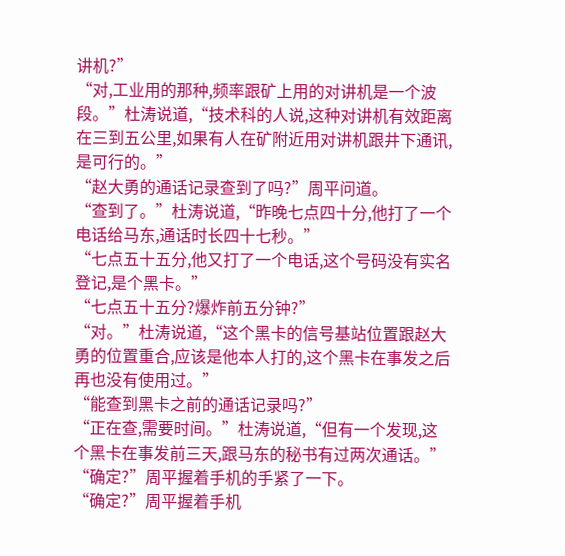讲机?”
“对,工业用的那种,频率跟矿上用的对讲机是一个波段。”杜涛说道,“技术科的人说,这种对讲机有效距离在三到五公里,如果有人在矿附近用对讲机跟井下通讯,是可行的。”
“赵大勇的通话记录查到了吗?”周平问道。
“查到了。”杜涛说道,“昨晚七点四十分,他打了一个电话给马东,通话时长四十七秒。”
“七点五十五分,他又打了一个电话,这个号码没有实名登记,是个黑卡。”
“七点五十五分?爆炸前五分钟?”
“对。”杜涛说道,“这个黑卡的信号基站位置跟赵大勇的位置重合,应该是他本人打的,这个黑卡在事发之后再也没有使用过。”
“能查到黑卡之前的通话记录吗?”
“正在查,需要时间。”杜涛说道,“但有一个发现,这个黑卡在事发前三天,跟马东的秘书有过两次通话。”
“确定?”周平握着手机的手紧了一下。
“确定?”周平握着手机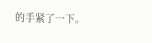的手紧了一下。